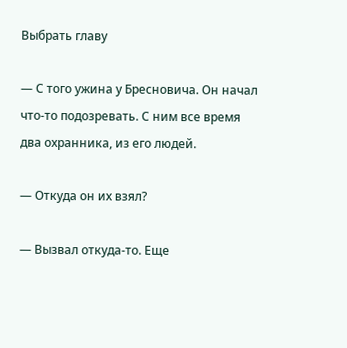Выбрать главу

— С того ужина у Бресновича. Он начал что-то подозревать. С ним все время два охранника, из его людей.

— Откуда он их взял?

— Вызвал откуда-то. Еще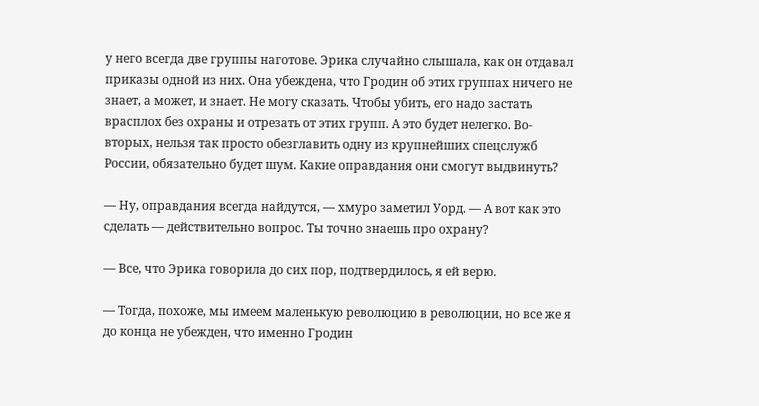у него всегда две группы наготове. Эрика случайно слышала, как он отдавал приказы одной из них. Она убеждена, что Гродин об этих группах ничего не знает, а может, и знает. Не могу сказать. Чтобы убить, его надо застать врасплох без охраны и отрезать от этих групп. А это будет нелегко. Во-вторых, нельзя так просто обезглавить одну из крупнейших спецслужб России, обязательно будет шум. Какие оправдания они смогут выдвинуть?

— Ну, оправдания всегда найдутся, — хмуро заметил Уорд. — А вот как это сделать — действительно вопрос. Ты точно знаешь про охрану?

— Все, что Эрика говорила до сих пор, подтвердилось, я ей верю.

— Тогда, похоже, мы имеем маленькую революцию в революции, но все же я до конца не убежден, что именно Гродин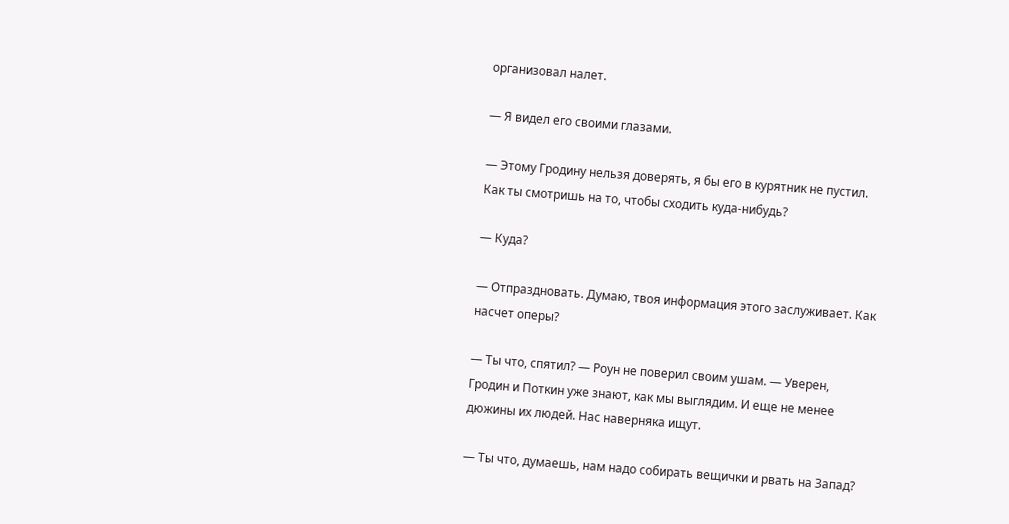организовал налет.

— Я видел его своими глазами.

— Этому Гродину нельзя доверять, я бы его в курятник не пустил. Как ты смотришь на то, чтобы сходить куда-нибудь?

— Куда?

— Отпраздновать. Думаю, твоя информация этого заслуживает. Как насчет оперы?

— Ты что, спятил? — Роун не поверил своим ушам. — Уверен, Гродин и Поткин уже знают, как мы выглядим. И еще не менее дюжины их людей. Нас наверняка ищут.

— Ты что, думаешь, нам надо собирать вещички и рвать на Запад?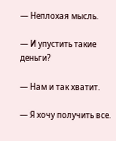— Неплохая мысль.

— И упустить такие деньги?

— Нам и так хватит.

— Я хочу получить все.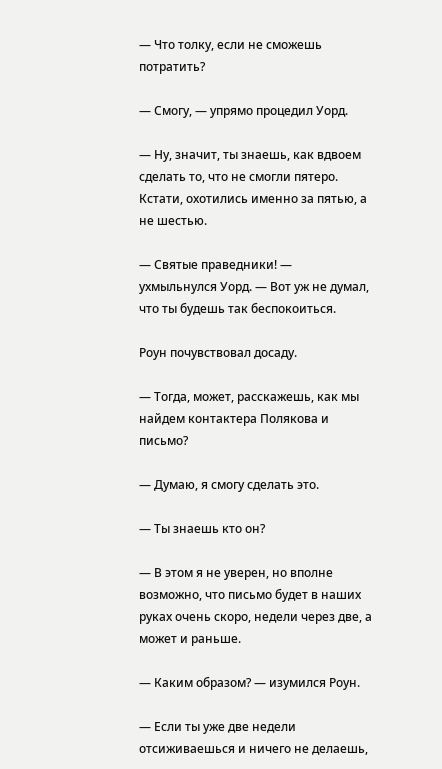— Что толку, если не сможешь потратить?

— Смогу, — упрямо процедил Уорд.

— Ну, значит, ты знаешь, как вдвоем сделать то, что не смогли пятеро. Кстати, охотились именно за пятью, а не шестью.

— Святые праведники! — ухмыльнулся Уорд. — Вот уж не думал, что ты будешь так беспокоиться.

Роун почувствовал досаду.

— Тогда, может, расскажешь, как мы найдем контактера Полякова и письмо?

— Думаю, я смогу сделать это.

— Ты знаешь кто он?

— В этом я не уверен, но вполне возможно, что письмо будет в наших руках очень скоро, недели через две, а может и раньше.

— Каким образом? — изумился Роун.

— Если ты уже две недели отсиживаешься и ничего не делаешь,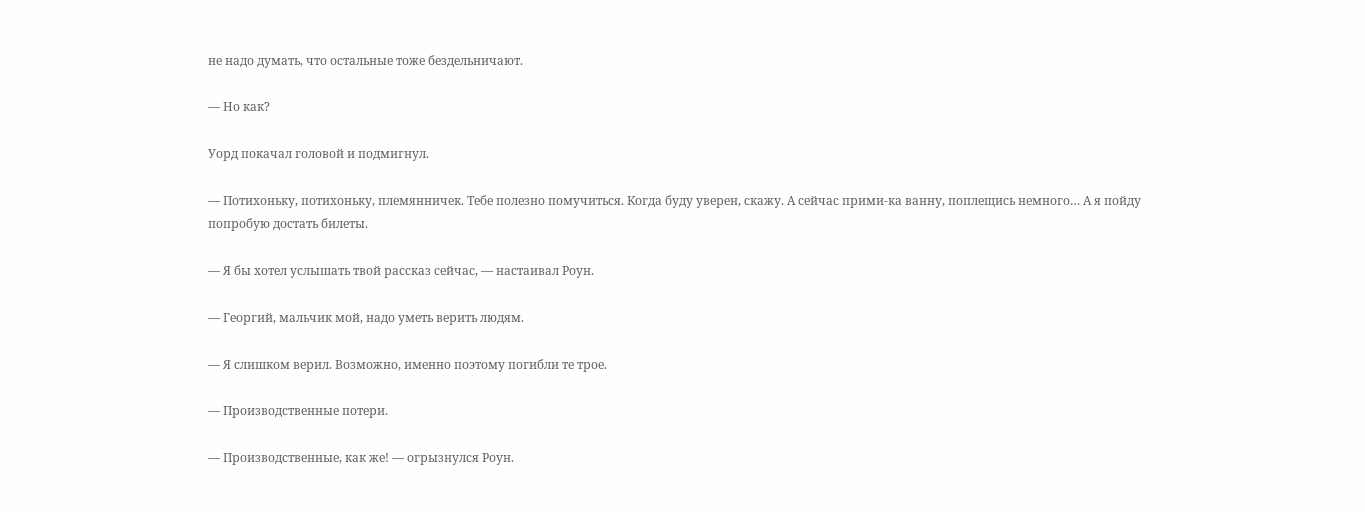не надо думать, что остальные тоже бездельничают.

— Но как?

Уорд покачал головой и подмигнул.

— Потихоньку, потихоньку, племянничек. Тебе полезно помучиться. Когда буду уверен, скажу. А сейчас прими-ка ванну, поплещись немного… А я пойду попробую достать билеты.

— Я бы хотел услышать твой рассказ сейчас, — настаивал Роун.

— Георгий, мальчик мой, надо уметь верить людям.

— Я слишком верил. Возможно, именно поэтому погибли те трое.

— Производственные потери.

— Производственные, как же! — огрызнулся Роун.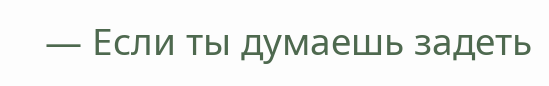— Если ты думаешь задеть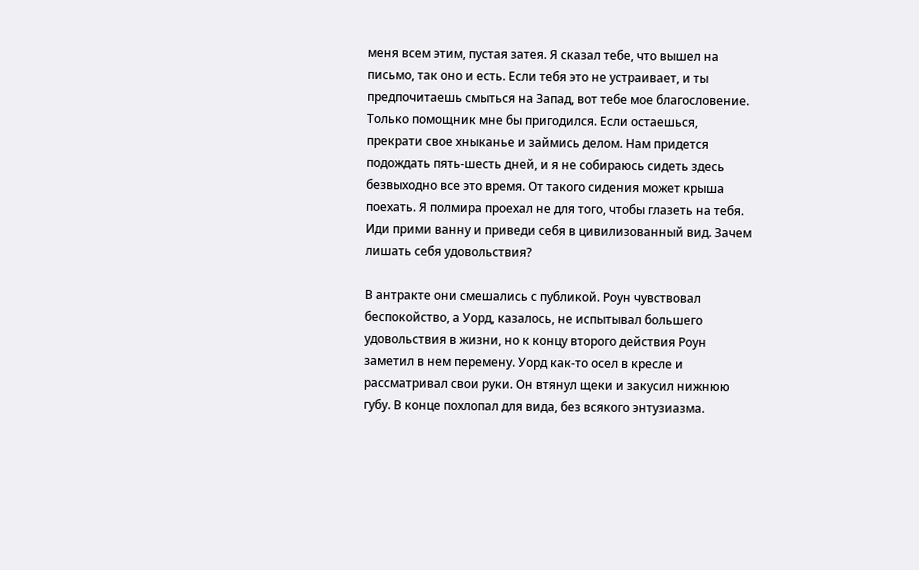меня всем этим, пустая затея. Я сказал тебе, что вышел на письмо, так оно и есть. Если тебя это не устраивает, и ты предпочитаешь смыться на Запад, вот тебе мое благословение. Только помощник мне бы пригодился. Если остаешься, прекрати свое хныканье и займись делом. Нам придется подождать пять-шесть дней, и я не собираюсь сидеть здесь безвыходно все это время. От такого сидения может крыша поехать. Я полмира проехал не для того, чтобы глазеть на тебя. Иди прими ванну и приведи себя в цивилизованный вид. Зачем лишать себя удовольствия?

В антракте они смешались с публикой. Роун чувствовал беспокойство, а Уорд, казалось, не испытывал большего удовольствия в жизни, но к концу второго действия Роун заметил в нем перемену. Уорд как-то осел в кресле и рассматривал свои руки. Он втянул щеки и закусил нижнюю губу. В конце похлопал для вида, без всякого энтузиазма.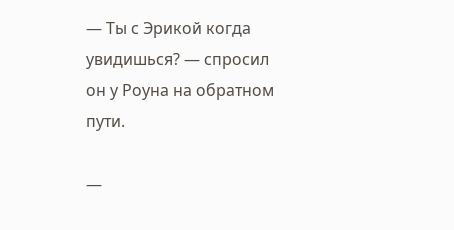— Ты с Эрикой когда увидишься? — спросил он у Роуна на обратном пути.

—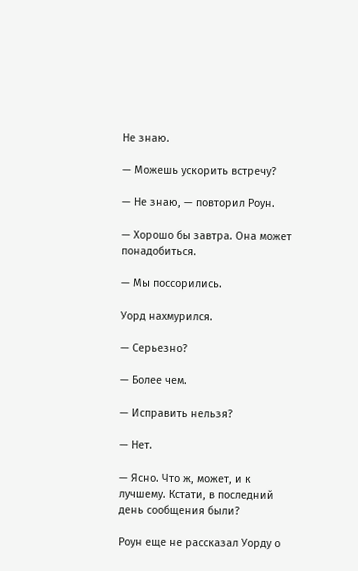Не знаю.

— Можешь ускорить встречу?

— Не знаю, — повторил Роун.

— Хорошо бы завтра. Она может понадобиться.

— Мы поссорились.

Уорд нахмурился.

— Серьезно?

— Более чем.

— Исправить нельзя?

— Нет.

— Ясно. Что ж, может, и к лучшему. Кстати, в последний день сообщения были?

Роун еще не рассказал Уорду о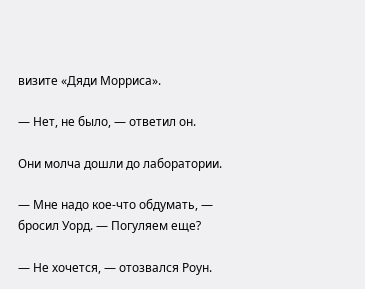визите «Дяди Морриса».

— Нет, не было, — ответил он.

Они молча дошли до лаборатории.

— Мне надо кое-что обдумать, — бросил Уорд. — Погуляем еще?

— Не хочется, — отозвался Роун.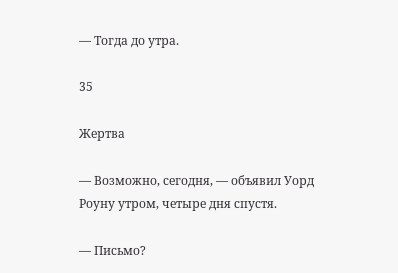— Тогда до утра.

35

Жертва

— Возможно, сегодня, — объявил Уорд Роуну утром, четыре дня спустя.

— Письмо?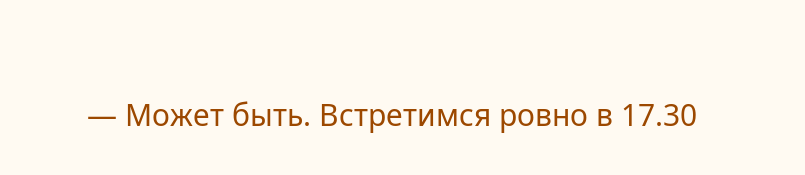— Может быть. Встретимся ровно в 17.30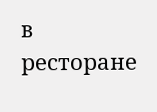в ресторане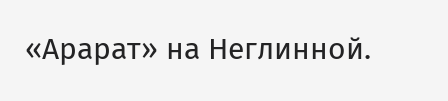«Арарат» на Неглинной.